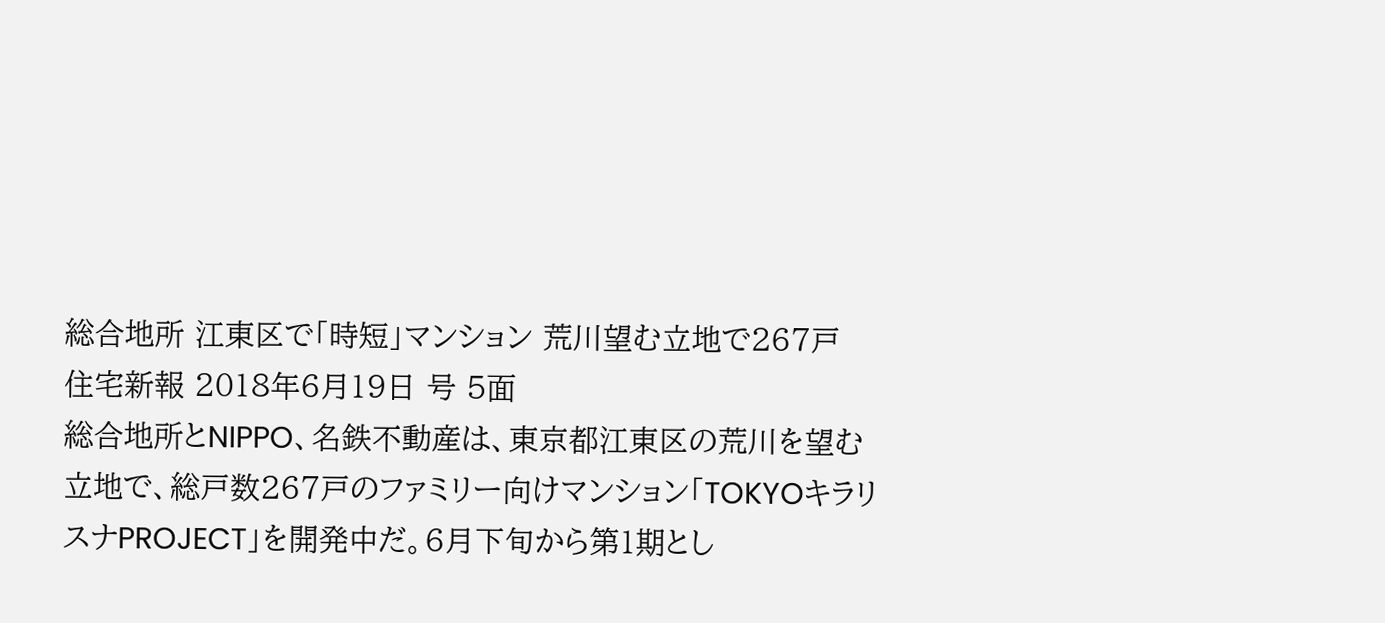総合地所 江東区で「時短」マンション 荒川望む立地で267戸
住宅新報 2018年6月19日 号 5面
総合地所とNIPPO、名鉄不動産は、東京都江東区の荒川を望む立地で、総戸数267戸のファミリー向けマンション「TOKYOキラリスナPROJECT」を開発中だ。6月下旬から第1期とし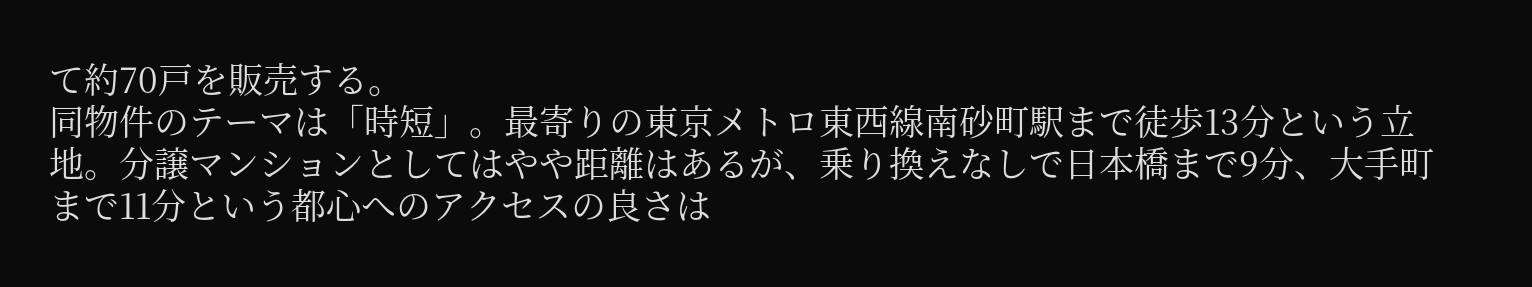て約70戸を販売する。
同物件のテーマは「時短」。最寄りの東京メトロ東西線南砂町駅まで徒歩13分という立地。分譲マンションとしてはやや距離はあるが、乗り換えなしで日本橋まで9分、大手町まで11分という都心へのアクセスの良さは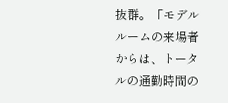抜群。「モデルルームの来場者からは、トータルの通勤時間の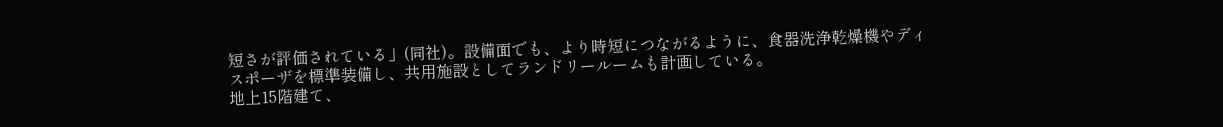短さが評価されている」(同社)。設備面でも、より時短につながるように、食器洗浄乾燥機やディスポーザを標準装備し、共用施設としてランドリールームも計画している。
地上15階建て、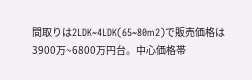間取りは2LDK~4LDK(65~80m2)で販売価格は3900万~6800万円台。中心価格帯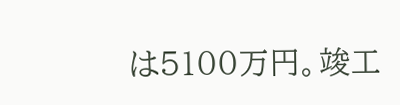は5100万円。竣工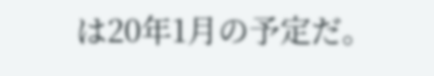は20年1月の予定だ。